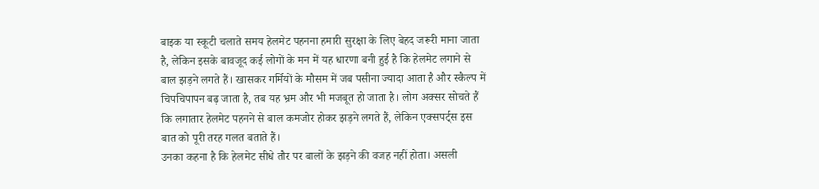बाइक या स्कूटी चलाते समय हेलमेट पहनना हमारी सुरक्षा के लिए बेहद जरूरी माना जाता है, लेकिन इसके बावजूद कई लोगों के मन में यह धारणा बनी हुई है कि हेलमेट लगाने से बाल झड़ने लगते हैं। खासकर गर्मियों के मौसम में जब पसीना ज्यादा आता है और स्कैल्प में चिपचिपापन बढ़ जाता है, तब यह भ्रम और भी मजबूत हो जाता है। लोग अक्सर सोचते हैं कि लगातार हेलमेट पहनने से बाल कमजोर होकर झड़ने लगते हैं, लेकिन एक्सपर्ट्स इस बात को पूरी तरह गलत बताते हैं।
उनका कहना है कि हेलमेट सीधे तौर पर बालों के झड़ने की वजह नहीं होता। असली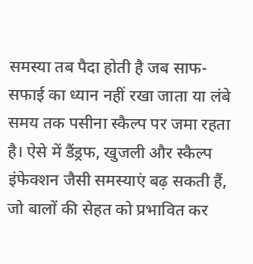समस्या तब पैदा होती है जब साफ-सफाई का ध्यान नहीं रखा जाता या लंबे समय तक पसीना स्कैल्प पर जमा रहता है। ऐसे में डैंड्रफ, खुजली और स्कैल्प इंफेक्शन जैसी समस्याएं बढ़ सकती हैं, जो बालों की सेहत को प्रभावित कर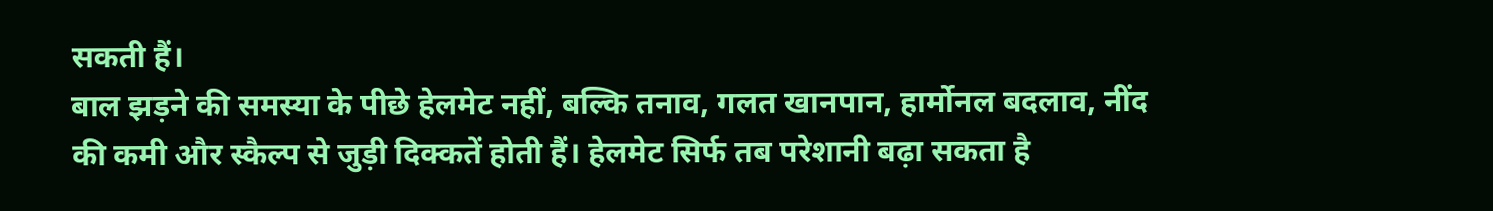सकती हैं।
बाल झड़ने की समस्या के पीछे हेलमेट नहीं, बल्कि तनाव, गलत खानपान, हार्मोनल बदलाव, नींद की कमी और स्कैल्प से जुड़ी दिक्कतें होती हैं। हेलमेट सिर्फ तब परेशानी बढ़ा सकता है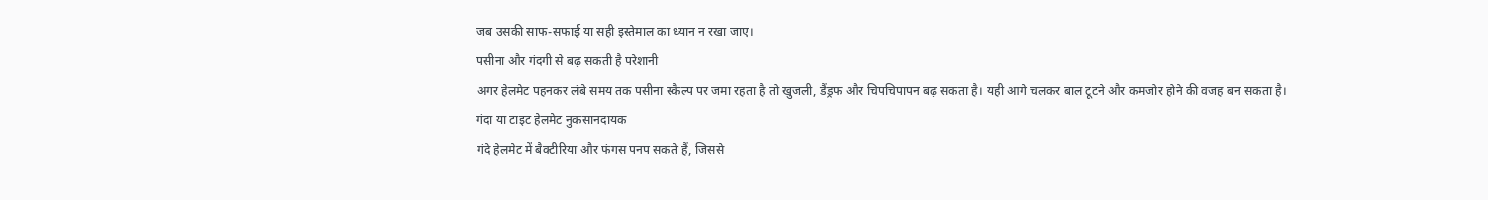जब उसकी साफ-सफाई या सही इस्तेमाल का ध्यान न रखा जाए।
पसीना और गंदगी से बढ़ सकती है परेशानी
अगर हेलमेट पहनकर लंबे समय तक पसीना स्कैल्प पर जमा रहता है तो खुजली, डैंड्रफ और चिपचिपापन बढ़ सकता है। यही आगे चलकर बाल टूटने और कमजोर होने की वजह बन सकता है।
गंदा या टाइट हेलमेट नुकसानदायक
गंदे हेलमेट में बैक्टीरिया और फंगस पनप सकते हैं, जिससे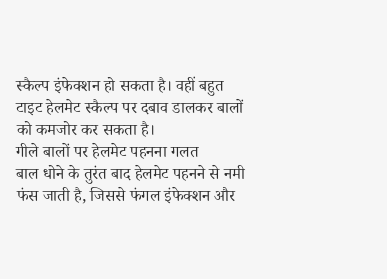स्कैल्प इंफेक्शन हो सकता है। वहीं बहुत टाइट हेलमेट स्कैल्प पर दबाव डालकर बालों को कमजोर कर सकता है।
गीले बालों पर हेलमेट पहनना गलत
बाल धोने के तुरंत बाद हेलमेट पहनने से नमी फंस जाती है, जिससे फंगल इंफेक्शन और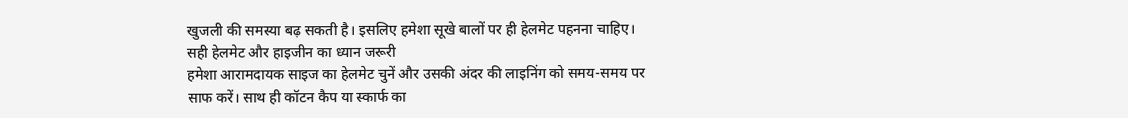खुजली की समस्या बढ़ सकती है। इसलिए हमेशा सूखे बालों पर ही हेलमेट पहनना चाहिए।
सही हेलमेट और हाइजीन का ध्यान जरूरी
हमेशा आरामदायक साइज का हेलमेट चुनें और उसकी अंदर की लाइनिंग को समय-समय पर साफ करें। साथ ही कॉटन कैप या स्कार्फ का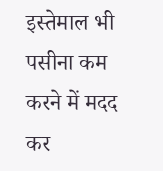इस्तेमाल भी पसीना कम करने में मदद कर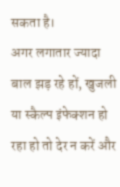सकता है।
अगर लगातार ज्यादा बाल झड़ रहे हों, खुजली या स्कैल्प इंफेक्शन हो रहा हो तो देर न करें और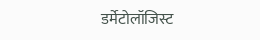डर्मेटोलॉजिस्ट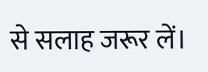से सलाह जरूर लें।